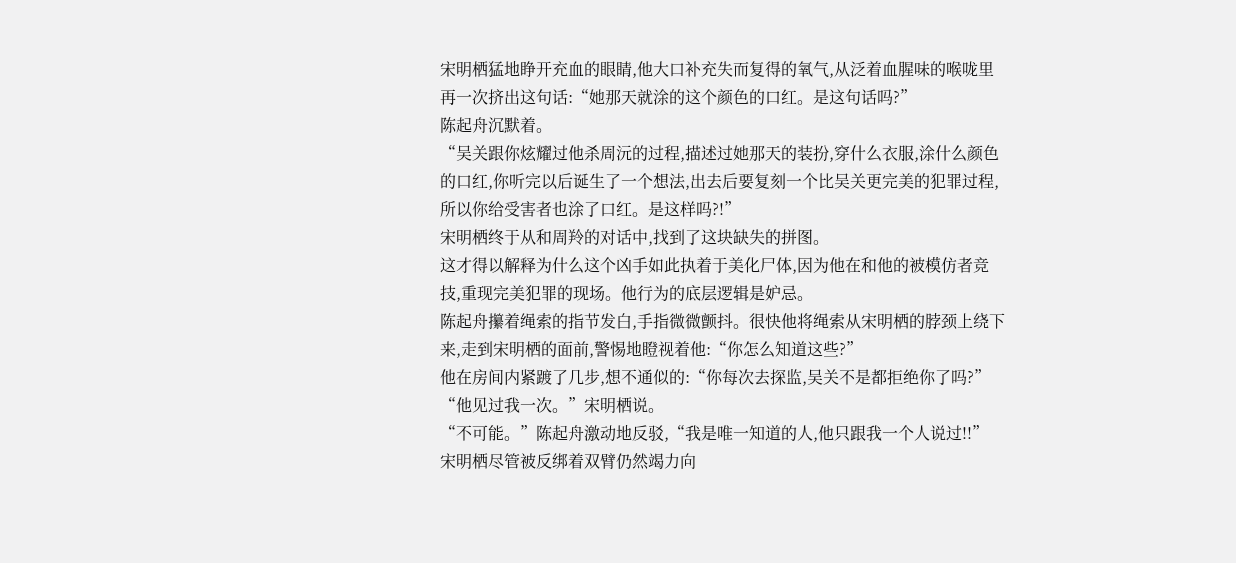宋明栖猛地睁开充血的眼睛,他大口补充失而复得的氧气,从泛着血腥味的喉咙里再一次挤出这句话:“她那天就涂的这个颜色的口红。是这句话吗?”
陈起舟沉默着。
“吴关跟你炫耀过他杀周沅的过程,描述过她那天的装扮,穿什么衣服,涂什么颜色的口红,你听完以后诞生了一个想法,出去后要复刻一个比吴关更完美的犯罪过程,所以你给受害者也涂了口红。是这样吗?!”
宋明栖终于从和周羚的对话中,找到了这块缺失的拼图。
这才得以解释为什么这个凶手如此执着于美化尸体,因为他在和他的被模仿者竞技,重现完美犯罪的现场。他行为的底层逻辑是妒忌。
陈起舟攥着绳索的指节发白,手指微微颤抖。很快他将绳索从宋明栖的脖颈上绕下来,走到宋明栖的面前,警惕地瞪视着他:“你怎么知道这些?”
他在房间内紧踱了几步,想不通似的:“你每次去探监,吴关不是都拒绝你了吗?”
“他见过我一次。”宋明栖说。
“不可能。”陈起舟激动地反驳,“我是唯一知道的人,他只跟我一个人说过!!”
宋明栖尽管被反绑着双臂仍然竭力向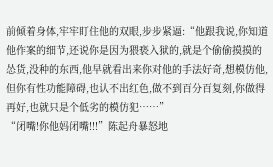前倾着身体,牢牢盯住他的双眼,步步紧逼:“他跟我说,你知道他作案的细节,还说你是因为猥亵入狱的,就是个偷偷摸摸的怂货,没种的东西,他早就看出来你对他的手法好奇,想模仿他,但你有性功能障碍,也认不出红色,做不到百分百复刻,你做得再好,也就只是个低劣的模仿犯……”
“闭嘴!你他妈闭嘴!!!”陈起舟暴怒地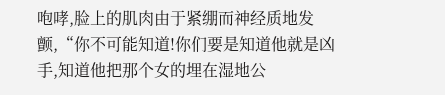咆哮,脸上的肌肉由于紧绷而神经质地发颤,“你不可能知道!你们要是知道他就是凶手,知道他把那个女的埋在湿地公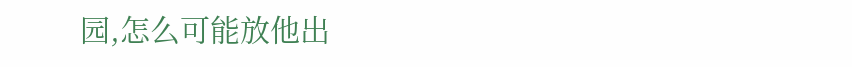园,怎么可能放他出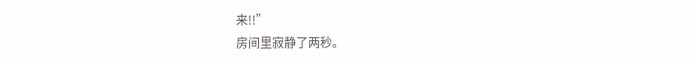来!!”
房间里寂静了两秒。